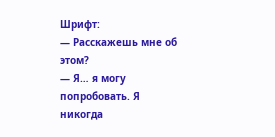Шрифт:
— Расскажешь мне об этом?
— Я… я могу попробовать. Я никогда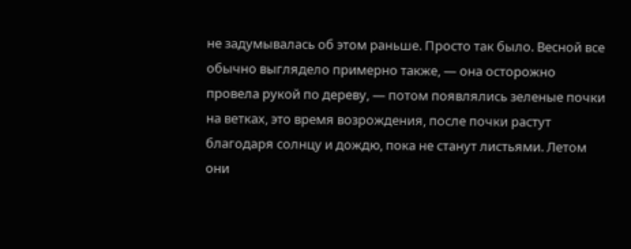не задумывалась об этом раньше. Просто так было. Весной все обычно выглядело примерно также, — она осторожно провела рукой по дереву, — потом появлялись зеленые почки на ветках, это время возрождения, после почки растут благодаря солнцу и дождю, пока не станут листьями. Летом они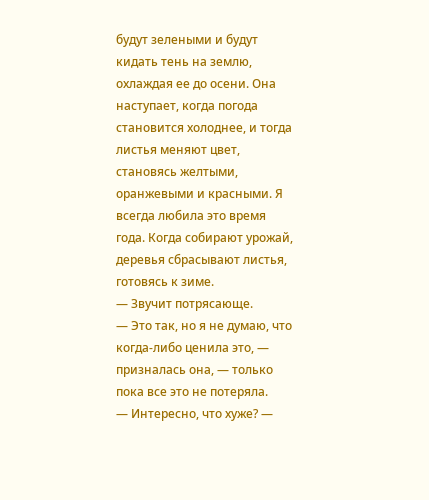будут зелеными и будут кидать тень на землю, охлаждая ее до осени. Она наступает, когда погода становится холоднее, и тогда листья меняют цвет, становясь желтыми, оранжевыми и красными. Я всегда любила это время года. Когда собирают урожай, деревья сбрасывают листья, готовясь к зиме.
— Звучит потрясающе.
— Это так, но я не думаю, что когда-либо ценила это, — призналась она, — только пока все это не потеряла.
— Интересно, что хуже? —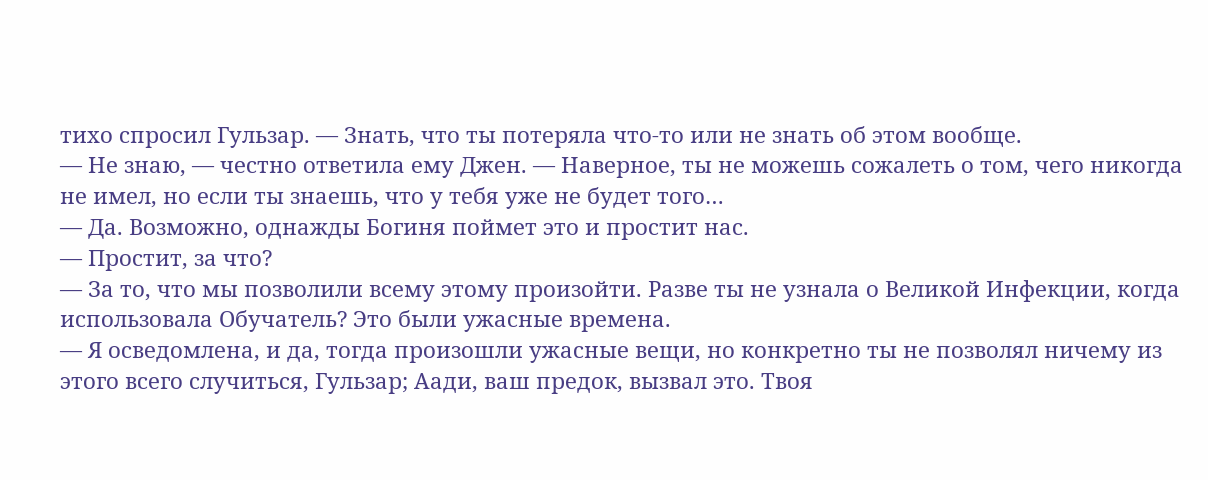тихо спросил Гульзар. — Знать, что ты потеряла что-то или не знать об этом вообще.
— Не знаю, — честно ответила ему Джен. — Наверное, ты не можешь сожалеть о том, чего никогда не имел, но если ты знаешь, что у тебя уже не будет того…
— Да. Возможно, однажды Богиня поймет это и простит нас.
— Простит, за что?
— За то, что мы позволили всему этому произойти. Разве ты не узнала о Великой Инфекции, когда использовала Обучатель? Это были ужасные времена.
— Я осведомлена, и да, тогда произошли ужасные вещи, но конкретно ты не позволял ничему из этого всего случиться, Гульзар; Аади, ваш предок, вызвал это. Твоя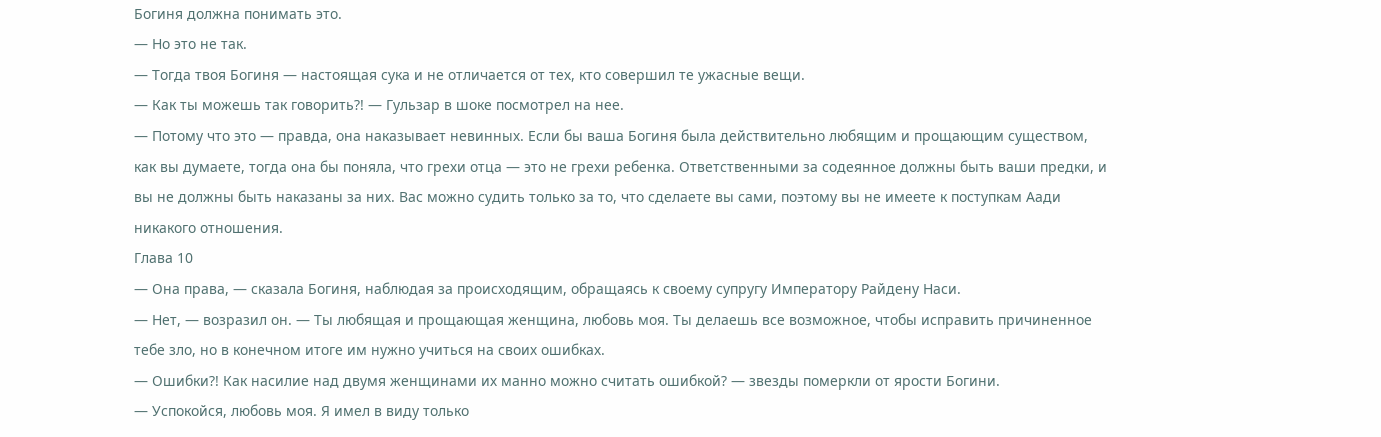Богиня должна понимать это.
— Но это не так.
— Тогда твоя Богиня — настоящая сука и не отличается от тех, кто совершил те ужасные вещи.
— Как ты можешь так говорить?! — Гульзар в шоке посмотрел на нее.
— Потому что это — правда, она наказывает невинных. Если бы ваша Богиня была действительно любящим и прощающим существом, как вы думаете, тогда она бы поняла, что грехи отца — это не грехи ребенка. Ответственными за содеянное должны быть ваши предки, и вы не должны быть наказаны за них. Вас можно судить только за то, что сделаете вы сами, поэтому вы не имеете к поступкам Аади никакого отношения.
Глава 10
— Она права, — сказала Богиня, наблюдая за происходящим, обращаясь к своему супругу Императору Райдену Наси.
— Нет, — возразил он. — Ты любящая и прощающая женщина, любовь моя. Ты делаешь все возможное, чтобы исправить причиненное тебе зло, но в конечном итоге им нужно учиться на своих ошибках.
— Ошибки?! Как насилие над двумя женщинами их манно можно считать ошибкой? — звезды померкли от ярости Богини.
— Успокойся, любовь моя. Я имел в виду только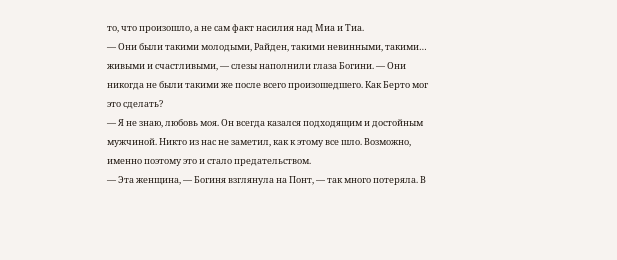то, что произошло, а не сам факт насилия над Миа и Тиа.
— Они были такими молодыми, Райден, такими невинными, такими… живыми и счастливыми, — слезы наполнили глаза Богини. — Они никогда не были такими же после всего произошедшего. Как Берто мог это сделать?
— Я не знаю, любовь моя. Он всегда казался подходящим и достойным мужчиной. Никто из нас не заметил, как к этому все шло. Возможно, именно поэтому это и стало предательством.
— Эта женщина, — Богиня взглянула на Понт, — так много потеряла. В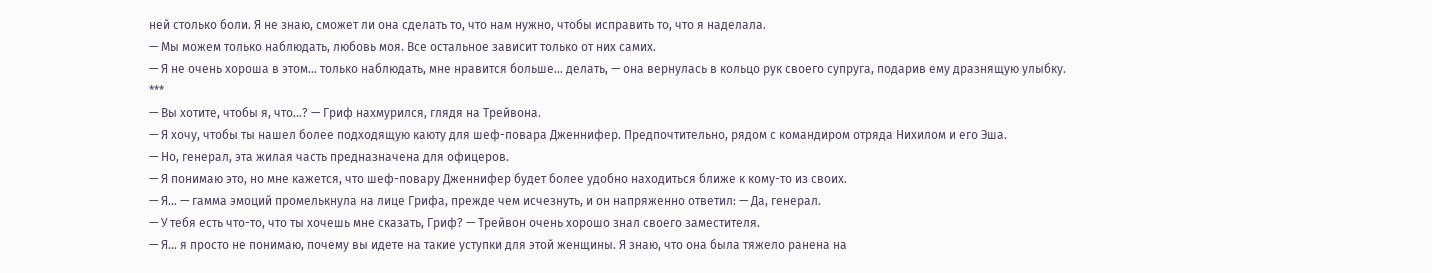ней столько боли. Я не знаю, сможет ли она сделать то, что нам нужно, чтобы исправить то, что я наделала.
— Мы можем только наблюдать, любовь моя. Все остальное зависит только от них самих.
— Я не очень хороша в этом… только наблюдать, мне нравится больше… делать, — она вернулась в кольцо рук своего супруга, подарив ему дразнящую улыбку.
***
— Вы хотите, чтобы я, что…? — Гриф нахмурился, глядя на Трейвона.
— Я хочу, чтобы ты нашел более подходящую каюту для шеф-повара Дженнифер. Предпочтительно, рядом с командиром отряда Нихилом и его Эша.
— Но, генерал, эта жилая часть предназначена для офицеров.
— Я понимаю это, но мне кажется, что шеф-повару Дженнифер будет более удобно находиться ближе к кому-то из своих.
— Я… — гамма эмоций промелькнула на лице Грифа, прежде чем исчезнуть, и он напряженно ответил: — Да, генерал.
— У тебя есть что-то, что ты хочешь мне сказать, Гриф? — Трейвон очень хорошо знал своего заместителя.
— Я… я просто не понимаю, почему вы идете на такие уступки для этой женщины. Я знаю, что она была тяжело ранена на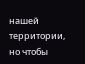нашей территории, но чтобы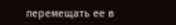перемещать ее в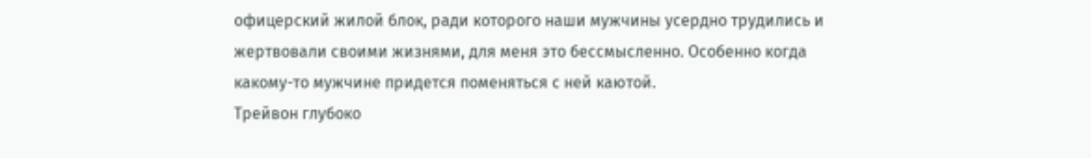офицерский жилой блок, ради которого наши мужчины усердно трудились и жертвовали своими жизнями, для меня это бессмысленно. Особенно когда какому-то мужчине придется поменяться с ней каютой.
Трейвон глубоко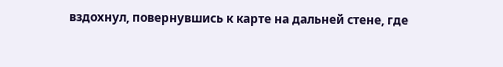вздохнул, повернувшись к карте на дальней стене, где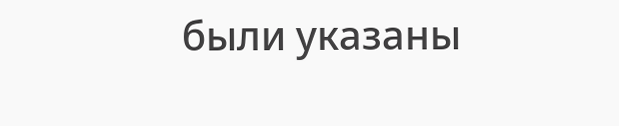были указаны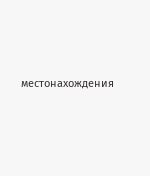местонахождения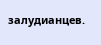залудианцев.